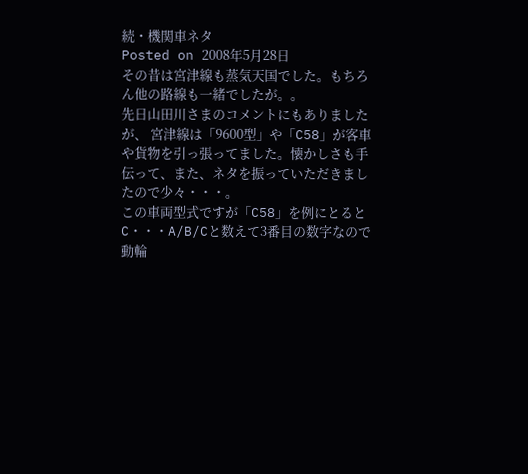続・機関車ネタ
Posted on 2008年5月28日
その昔は宮津線も蒸気天国でした。もちろん他の路線も一緒でしたが。。
先日山田川さまのコメントにもありましたが、 宮津線は「9600型」や「C58」が客車や貨物を引っ張ってました。懐かしさも手伝って、また、ネタを振っていただきましたので少々・・・。
この車両型式ですが「C58」を例にとると
C・・・A/B/Cと数えて3番目の数字なので動輪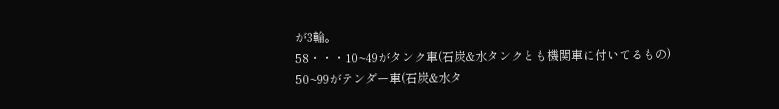が3輪。
58・・・10~49がタンク車(石炭&水タンクとも機関車に付いてるもの)
50~99がテンダー車(石炭&水タ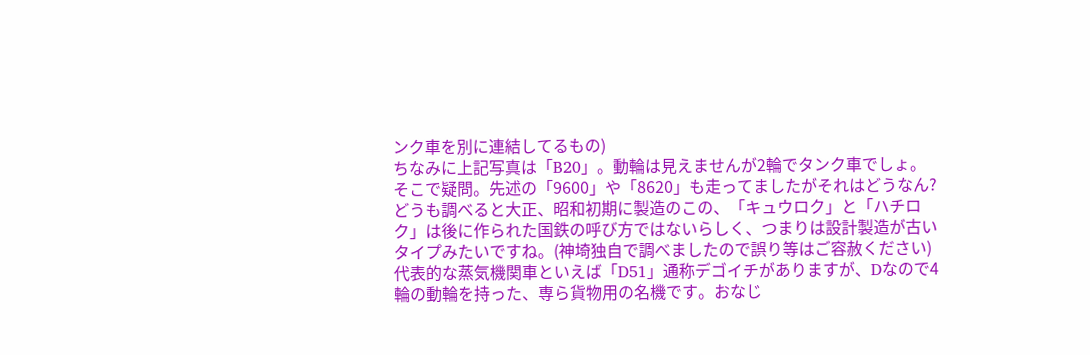ンク車を別に連結してるもの)
ちなみに上記写真は「B20」。動輪は見えませんが2輪でタンク車でしょ。
そこで疑問。先述の「9600」や「8620」も走ってましたがそれはどうなん?
どうも調べると大正、昭和初期に製造のこの、「キュウロク」と「ハチロク」は後に作られた国鉄の呼び方ではないらしく、つまりは設計製造が古いタイプみたいですね。(神埼独自で調べましたので誤り等はご容赦ください)
代表的な蒸気機関車といえば「D51」通称デゴイチがありますが、Dなので4輪の動輪を持った、専ら貨物用の名機です。おなじ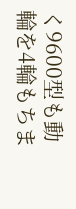く9600型も動輪を4輪もちま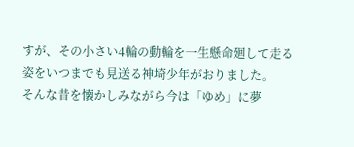すが、その小さい4輪の動輪を一生懸命廻して走る姿をいつまでも見送る神埼少年がおりました。
そんな昔を懐かしみながら今は「ゆめ」に夢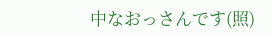中なおっさんです(照)